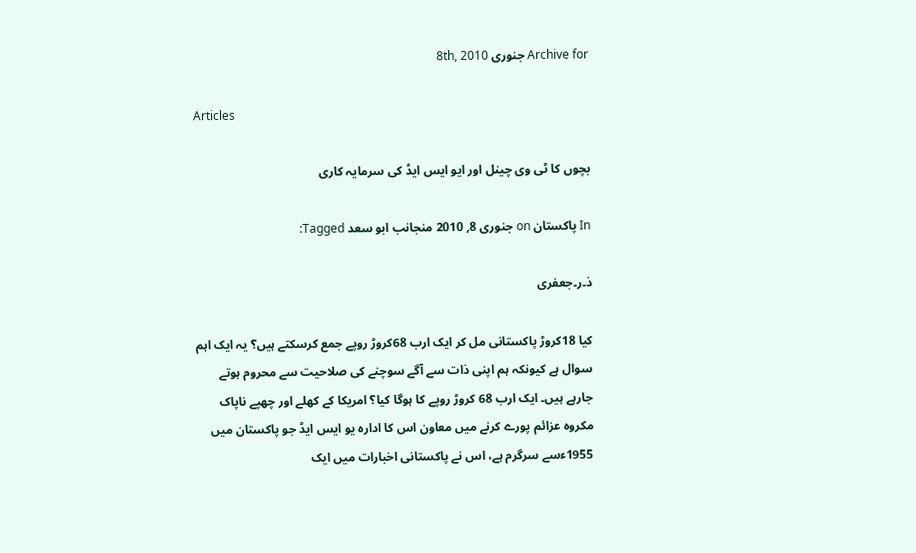Archive for جنوری 8th, 2010

Articles

بچوں کا ٹی وی چینل اور ایو ایس ایڈ کی سرمایہ کاری

In پاکستان on جنوری 8, 2010 منجانب ابو سعد Tagged:

ذ۔ر۔جعفری

کیا 18کروڑ پاکستانی مل کر ایک ارب 68کروڑ روپے جمع کرسکتے ہیں؟ یہ ایک اہم سوال ہے کیونکہ ہم اپنی ذات سے آگے سوچنے کی صلاحیت سے محروم ہوتے جارہے ہیں۔ ایک ارب 68 کروڑ روپے کا ہوگا کیا؟ امریکا کے کھلے اور چھپے ناپاک مکروہ عزائم پورے کرنے میں معاون اس کا ادارہ یو ایس ایڈ جو پاکستان میں 1955ءسے سرگرم ہے، اس نے پاکستانی اخبارات میں ایک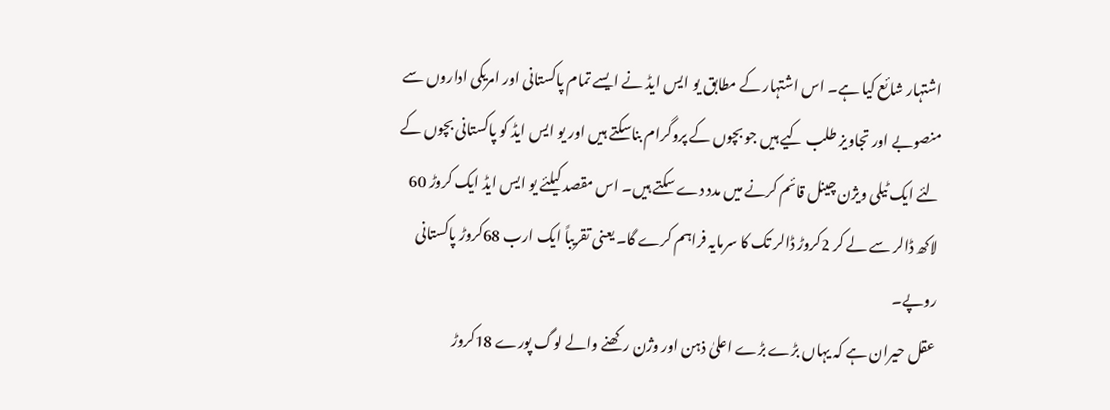اشتہار شائع کیا ہے۔ اس اشتہار کے مطابق یو ایس ایڈ نے ایسے تمام پاکستانی اور امریکی اداروں سے منصوبے اور تجاویز طلب کیے ہیں جو بچوں کے پروگرام بناسکتے ہیں اور یو ایس ایڈ کو پاکستانی بچوں کے لئے ایک ٹیلی ویژن چینل قائم کرنے میں مدد دے سکتے ہیں۔ اس مقصد کیلئے یو ایس ایڈ ایک کروڑ 60 لاکھ ڈالر سے لے کر 2کروڑ ڈالر تک کا سرمایہ فراہم کرے گا۔ یعنی تقریباً ایک ارب 68کروڑ پاکستانی روپے۔
عقل حیران ہے کہ یہاں بڑے بڑے اعلیٰ ذہن اور وژن رکھنے والے لوگ پورے 18کروڑ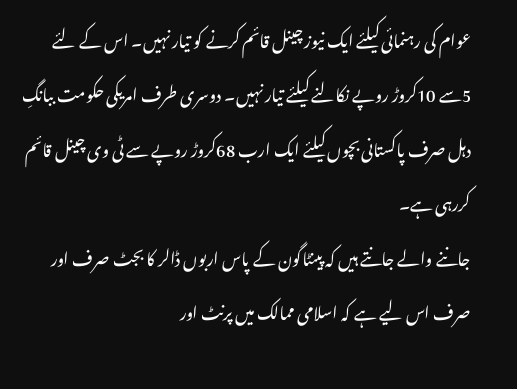عوام کی رہنمائی کیلئے ایک نیوز چینل قائم کرنے کو تیار نہیں۔ اس کے لئے 5سے 10کروڑ روپے نکالنے کیلئے تیار نہیں۔ دوسری طرف امریکی حکومت ببانگِ دہل صرف پاکستانی بچوں کیلئے ایک ارب 68کروڑ روپے سے ٹی وی چینل قائم کررہی ہے۔
جاننے والے جانتے ہیں کہ پینٹاگون کے پاس اربوں ڈالر کا بجٹ صرف اور صرف اس لیے ہے کہ اسلامی ممالک میں پرنٹ اور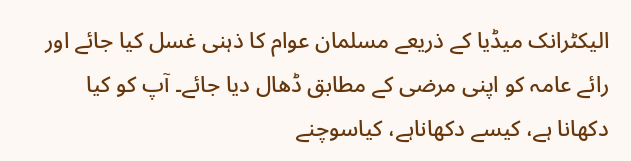الیکٹرانک میڈیا کے ذریعے مسلمان عوام کا ذہنی غسل کیا جائے اور رائے عامہ کو اپنی مرضی کے مطابق ڈھال دیا جائے۔ آپ کو کیا دکھانا ہے، کیسے دکھاناہے، کیاسوچنے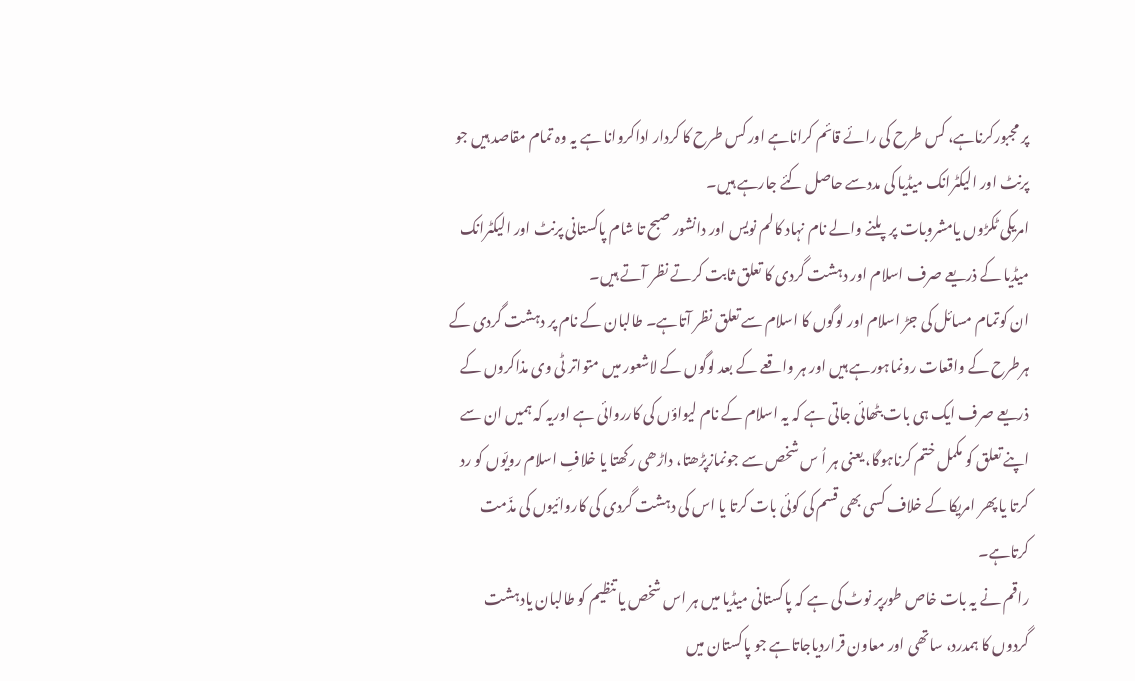پر مجبورکرناہے، کس طرح کی رائے قائم کراناہے اور کس طرح کا کردار اداکروانا ہے یہ وہ تمام مقاصد ہیں جو پرنٹ اور الیکٹرانک میڈیا کی مددسے حاصل کئے جارہے ہیں۔
امریکی ٹکڑوں یامشروبات پر پلنے والے نام نہاد کالم نویس اور دانشور صبح تا شام پاکستانی پرنٹ اور الیکٹرانک میڈیا کے ذریعے صرف اسلام اور دہشت گردی کا تعلق ثابت کرتے نظر آتے ہیں۔
ان کوتمام مسائل کی جڑ اسلام اور لوگوں کا اسلام سے تعلق نظر آتاہے۔ طالبان کے نام پر دہشت گردی کے ہرطرح کے واقعات رونماہورہے ہیں اور ہر واقعے کے بعد لوگوں کے لاشعور میں متواتر ٹی وی مذاکروں کے ذریعے صرف ایک ہی بات بٹھائی جاتی ہے کہ یہ اسلام کے نام لیواؤں کی کارروائی ہے اوریہ کہ ہمیں ان سے اپنے تعلق کو مکمل ختم کرناہوگا، یعنی ہر اُ س شخص سے جونمازپڑھتا، داڑھی رکھتا یا خلافِ اسلام رویّوں کو رد کرتا یا پھر امریکا کے خلاف کسی بھی قسم کی کوئی بات کرتا یا اس کی دہشت گردی کی کاروائیوں کی مذّمت کرتاہے۔
راقم نے یہ بات خاص طورپر نوٹ کی ہے کہ پاکستانی میڈیا میں ہر اس شخص یا تنظیم کو طالبان یادہشت گردوں کا ہمدرد، ساتھی اور معاون قراردیاجاتاہے جو پاکستان میں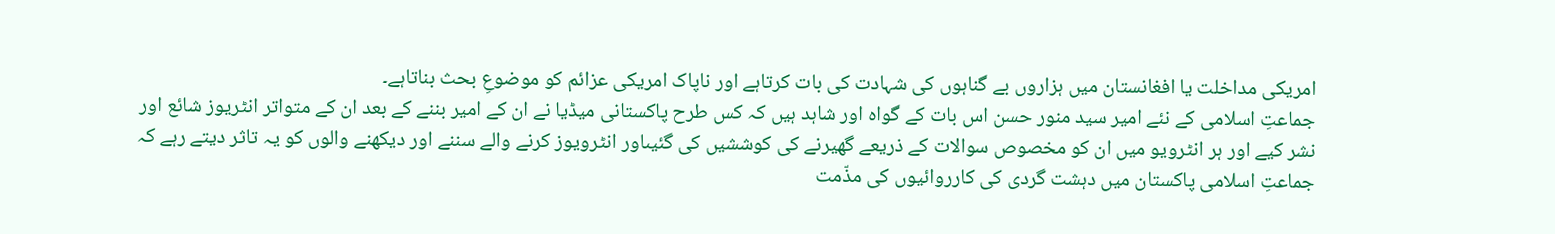امریکی مداخلت یا افغانستان میں ہزاروں بے گناہوں کی شہادت کی بات کرتاہے اور ناپاک امریکی عزائم کو موضوعِ بحث بناتاہے۔
جماعتِ اسلامی کے نئے امیر سید منور حسن اس بات کے گواہ اور شاہد ہیں کہ کس طرح پاکستانی میڈیا نے ان کے امیر بننے کے بعد ان کے متواتر انٹریوز شائع اور نشر کیے اور ہر انٹرویو میں ان کو مخصوص سوالات کے ذریعے گھیرنے کی کوششیں کی گئیںاور انٹرویوز کرنے والے سننے اور دیکھنے والوں کو یہ تاثر دیتے رہے کہ جماعتِ اسلامی پاکستان میں دہشت گردی کی کارروائیوں کی مذّمت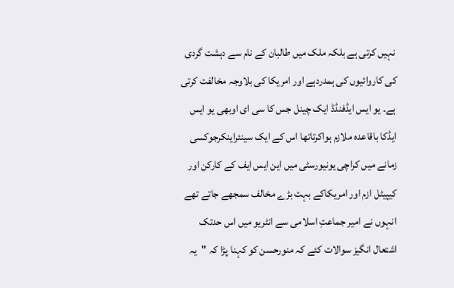نہیں کرتی ہے بلکہ ملک میں طالبان کے نام سے دہشت گردی کی کاروائیوں کی ہمدردہے اور امریکا کی بلاوجہ مخالفت کرتی ہے۔ یو ایس ایڈفنڈڈ ایک چینل جس کا سی ای اوبھی یو ایس ایڈکا باقاعدہ ملازم ہواکرتاتھا اس کے ایک سینئراینکرجوکسی زمانے میں کراچی یونیورسٹی میں این ایس ایف کے کارکن اور کیپیٹل ازم اور امریکاکے بہت بڑے مخالف سمجھے جاتے تھے انہوں نے امیر جماعتِ اسلامی سے انٹریو میں اس حدتک اشتعال انگیز سوالات کئے کہ منورحسن کو کہنا پڑا کہ "یہ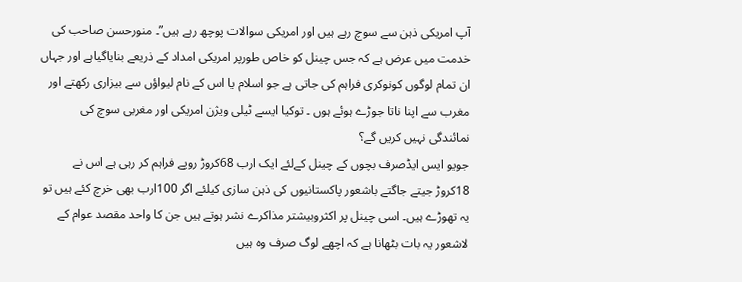آپ امریکی ذہن سے سوچ رہے ہیں اور امریکی سوالات پوچھ رہے ہیں”۔ منورحسن صاحب کی خدمت میں عرض ہے کہ جس چینل کو خاص طورپر امریکی امداد کے ذریعے بنایاگیاہے اور جہاں ان تمام لوگوں کونوکری فراہم کی جاتی ہے جو اسلام یا اس کے نام لیواؤں سے بیزاری رکھتے اور مغرب سے اپنا ناتا جوڑے ہوئے ہوں ۔ توکیا ایسے ٹیلی ویژن امریکی اور مغربی سوچ کی نمائندگی نہیں کریں گے؟
جویو ایس ایڈصرف بچوں کے چینل کےلئے ایک ارب 68کروڑ روپے فراہم کر رہی ہے اس نے 18کروڑ جیتے جاگتے باشعور پاکستانیوں کی ذہن سازی کیلئے اگر 100ارب بھی خرچ کئے ہیں تو یہ تھوڑے ہیں۔ اسی چینل پر اکثروبیشتر مذاکرے نشر ہوتے ہیں جن کا واحد مقصد عوام کے لاشعور یہ بات بٹھانا ہے کہ اچھے لوگ صرف وہ ہیں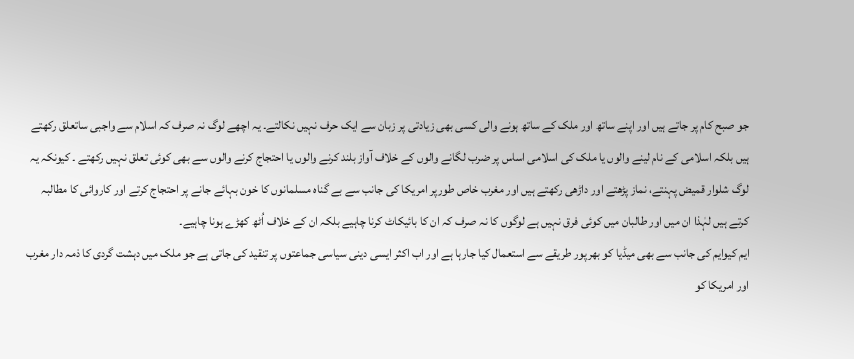جو صبح کام پر جاتے ہیں اور اپنے ساتھ اور ملک کے ساتھ ہونے والی کسی بھی زیادتی پر زبان سے ایک حرف نہیں نکالتے۔ یہ اچھے لوگ نہ صرف کہ اسلام سے واجبی ساتعلق رکھتے ہیں بلکہ اسلامی کے نام لینے والوں یا ملک کی اسلامی اساس پر ضرب لگانے والوں کے خلاف آواز بلند کرنے والوں یا احتجاج کرنے والوں سے بھی کوئی تعلق نہیں رکھتے ۔ کیونکہ یہ لوگ شلوار قمیض پہنتے، نماز پڑھتے اور داڑھی رکھتے ہیں اور مغرب خاص طورپر امریکا کی جانب سے بے گناہ مسلمانوں کا خون بہائے جانے پر احتجاج کرتے اور کاروائی کا مطالبہ کرتے ہیں لہٰذا ان میں اور طالبان میں کوئی فرق نہیں ہے لوگوں کا نہ صرف کہ ان کا بائیکاٹ کرنا چاہیے بلکہ ان کے خلاف اُٹھ کھڑے ہونا چاہیے۔
ایم کیوایم کی جانب سے بھی میڈیا کو بھرپور طریقے سے استعمال کیا جارہا ہے اور اب اکثر ایسی دینی سیاسی جماعتوں پر تنقید کی جاتی ہے جو ملک میں دہشت گردی کا ذمہ دار مغرب اور امریکا کو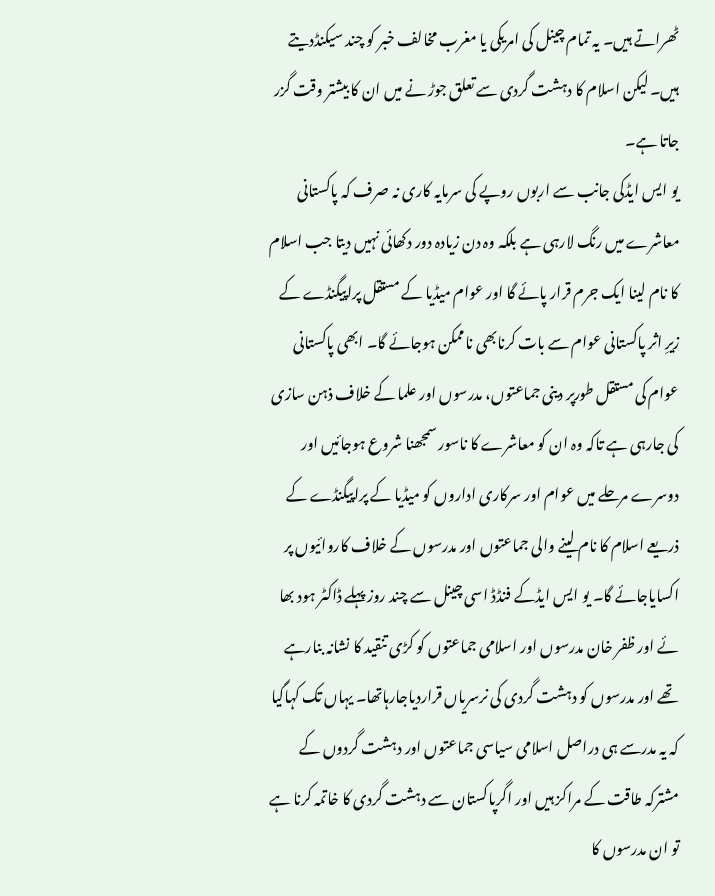ٹھراتے ہیں۔ یہ تمام چینل کی امریکی یا مغرب مخالف خبر کو چند سیکنڈدیتے ہیں۔ لیکن اسلام کا دہشت گردی سے تعلق جوڑ نے میں ان کا بیشتر وقت گزر جاتا ہے۔
یو ایس ایڈکی جانب سے اربوں روپے کی سرمایہ کاری نہ صرف کہ پاکستانی معاشرے میں رنگ لارہی ہے بلکہ وہ دن زیادہ دور دکھائی نہیں دیتا جب اسلام کا نام لینا ایک جرم قرار پائے گا اور عوام میڈیا کے مستقل پراپیگنڈے کے زیرِ اثر پاکستانی عوام سے بات کرنابھی ناممکن ہوجائے گا۔ ابھی پاکستانی عوام کی مستقل طورپر دینی جماعتوں، مدرسوں اور علما کے خلاف ذہن سازی کی جارہی ہے تاکہ وہ ان کو معاشرے کا ناسور سمجھنا شروع ہوجائیں اور دوسرے مرحلے میں عوام اور سرکاری اداروں کو میڈیا کے پراپیگنڈے کے ذریعے اسلام کا نام لینے والی جماعتوں اور مدرسوں کے خلاف کاروائیوں پر اکسایاجائے گا۔ یو ایس ایڈکے فنڈڈ اسی چینل سے چند روز پہلے ڈاکٹر ہود بھا ئے اور ظفر خان مدرسوں اور اسلامی جماعتوں کو کڑی تنقید کا نشانہ بنارہے تھے اور مدرسوں کو دہشت گردی کی نرسریاں قراردیاجارہاتھا۔ یہاں تک کہاگیا کہ یہ مدرسے ہی دراصل اسلامی سیاسی جماعتوں اور دہشت گردوں کے مشترکہ طاقت کے مراکز ہیں اور اگرپاکستان سے دہشت گردی کا خاتمہ کرنا ہے تو ان مدرسوں کا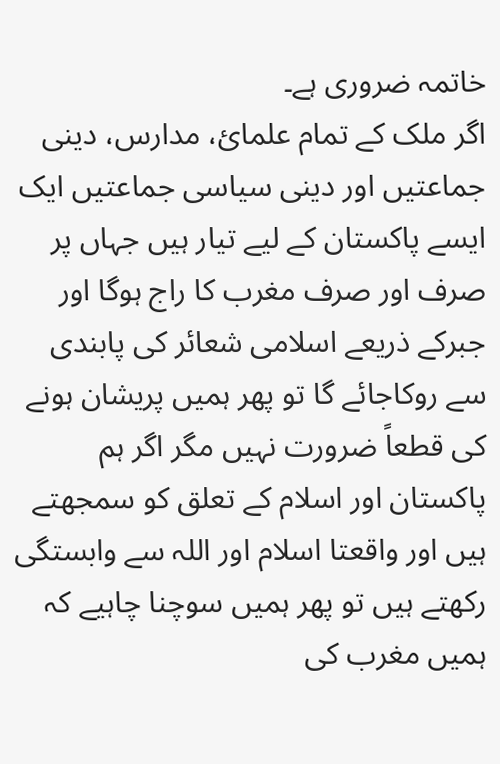خاتمہ ضروری ہے۔
اگر ملک کے تمام علمائ، مدارس، دینی جماعتیں اور دینی سیاسی جماعتیں ایک ایسے پاکستان کے لیے تیار ہیں جہاں پر صرف اور صرف مغرب کا راج ہوگا اور جبرکے ذریعے اسلامی شعائر کی پابندی سے روکاجائے گا تو پھر ہمیں پریشان ہونے کی قطعاً ضرورت نہیں مگر اگر ہم پاکستان اور اسلام کے تعلق کو سمجھتے ہیں اور واقعتا اسلام اور اللہ سے وابستگی رکھتے ہیں تو پھر ہمیں سوچنا چاہیے کہ ہمیں مغرب کی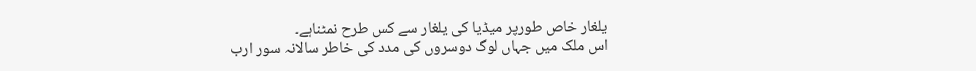یلغار خاص طورپر میڈیا کی یلغار سے کس طرح نمٹناہے۔
اس ملک میں جہاں لوگ دوسروں کی مدد کی خاطر سالانہ سور ارب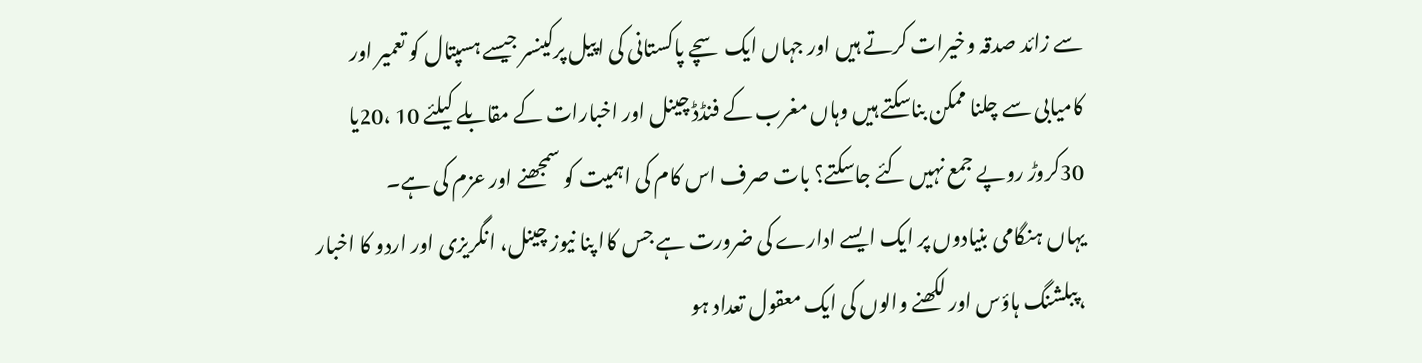سے زائد صدقہ وخیرات کرتے ہیں اور جہاں ایک سچے پاکستانی کی اپیل پرکینسر جیسے ہسپتال کو تعمیر اور کامیابی سے چلنا ممکن بناسکتے ہیں وہاں مغرب کے فنڈڈ چینل اور اخبارات کے مقابلے کیلئے 10 ،20یا 30کروڑ روپے جمع نہیں کئے جاسکتے؟ بات صرف اس کام کی اہمیت کو سمجھنے اور عزم کی ہے۔
یہاں ہنگامی بنیادوں پر ایک ایسے ادارے کی ضرورت ہے جس کاا پنا نیوز چینل، انگریزی اور اردو کا اخبار ،پبلشنگ ہاؤس اور لکھنے والوں کی ایک معقول تعداد ہو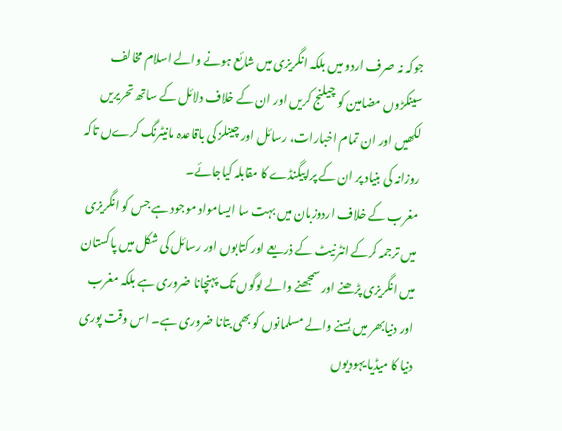جوکہ نہ صرف اردو میں بلکہ انگریزی میں شائع ہونے والے اسلام مخالف سینکڑوں مضامین کو چیلنج کریں اور ان کے خلاف دلائل کے ساتھ تحریریں لکھیں اور ان تمام اخبارات، رسائل اور چینلز کی باقاعدہ مانیٹرنگ کرےں تاکہ روزانہ کی بنیاد پر ان کے پراپیگنڈے کا مقابلہ کیاجائے۔
مغرب کے خلاف اردوزبان میں بہت سا ایسامواد موجود ہے جس کو انگریزی میں ترجمہ کرکے انٹرنیٹ کے ذریعے اور کتابوں اور رسائل کی شکل میں پاکستان میں انگریزی پڑھنے اور سمجھنے والے لوگوں تک پہنچانا ضروری ہے بلکہ مغرب اور دنیابھر میں بسنے والے مسلمانوں کو بھی بتانا ضروری ہے۔ اس وقت پوری دنیا کا میڈیا یہودیوں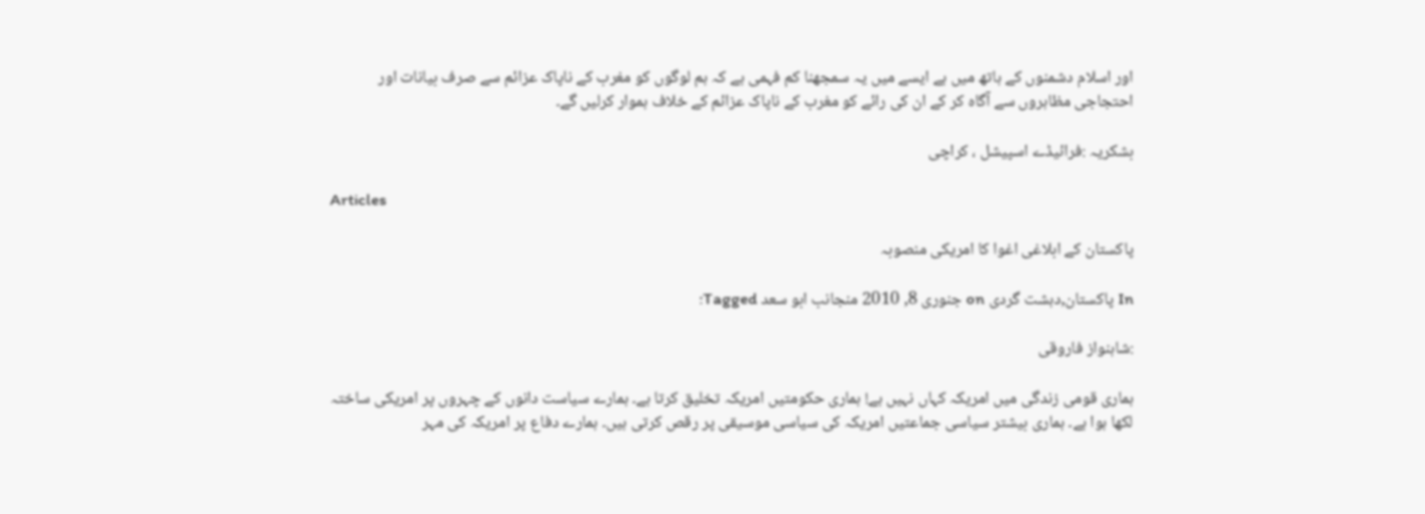اور اسلام دشمنوں کے ہاتھ میں ہے ایسے میں یہ سمجھنا کم فہمی ہے کہ ہم لوگوں کو مغرب کے ناپاک عزائم سے صرف بیانات اور احتجاجی مظاہروں سے آگاہ کر کے ان کی رائے کو مغرب کے ناپاک عزائم کے خلاف ہموار کرلیں گے۔

بشکریہ :فرائیڈے اسپیشل ، کراچی

Articles

پاکستان کے ابلاغی اغوا کا امریکی منصوبہ

In پاکستان,دہشت گردی on جنوری 8, 2010 منجانب ابو سعد Tagged:

:شاہنواز فاروقی

ہماری قومی زندگی میں امریکہ کہاں نہیں ہے! ہماری حکومتیں امریکہ تخلیق کرتا ہے۔ ہمارے سیاست دانوں کے چہروں پر امریکی ساختہ لکھا ہوا ہے۔ ہماری بیشتر سیاسی جماعتیں امریکہ کی سیاسی موسیقی پر رقص کرتی ہیں۔ ہمارے دفاع پر امریکہ کی مہر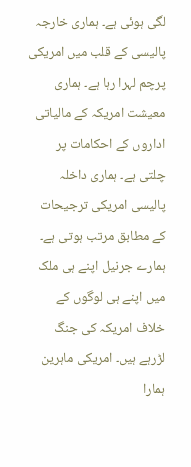لگی ہوئی ہے۔ ہماری خارجہ پالیسی کے قلب میں امریکی پرچم لہرا رہا ہے۔ ہماری معیشت امریکہ کے مالیاتی اداروں کے احکامات پر چلتی ہے۔ ہماری داخلہ پالیسی امریکی ترجیحات کے مطابق مرتب ہوتی ہے۔ ہمارے جرنیل اپنے ہی ملک میں اپنے ہی لوگوں کے خلاف امریکہ کی جنگ لڑرہے ہیں۔ امریکی ماہرین ہمارا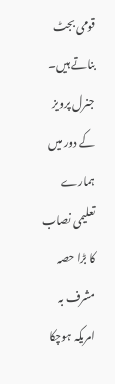قومی بجٹ بناتے ہیں۔ جنرل پرویز کے دور میں ہمارے تعلیمی نصاب کا بڑا حصہ مشرف بہ امریکہ ہوچکا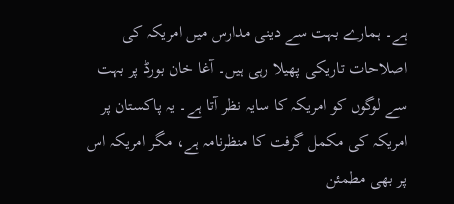ہے۔ ہمارے بہت سے دینی مدارس میں امریکہ کی اصلاحات تاریکی پھیلا رہی ہیں۔ آغا خان بورڈ پر بہت سے لوگوں کو امریکہ کا سایہ نظر آتا ہے۔ یہ پاکستان پر امریکہ کی مکمل گرفت کا منظرنامہ ہے، مگر امریکہ اس پر بھی مطمئن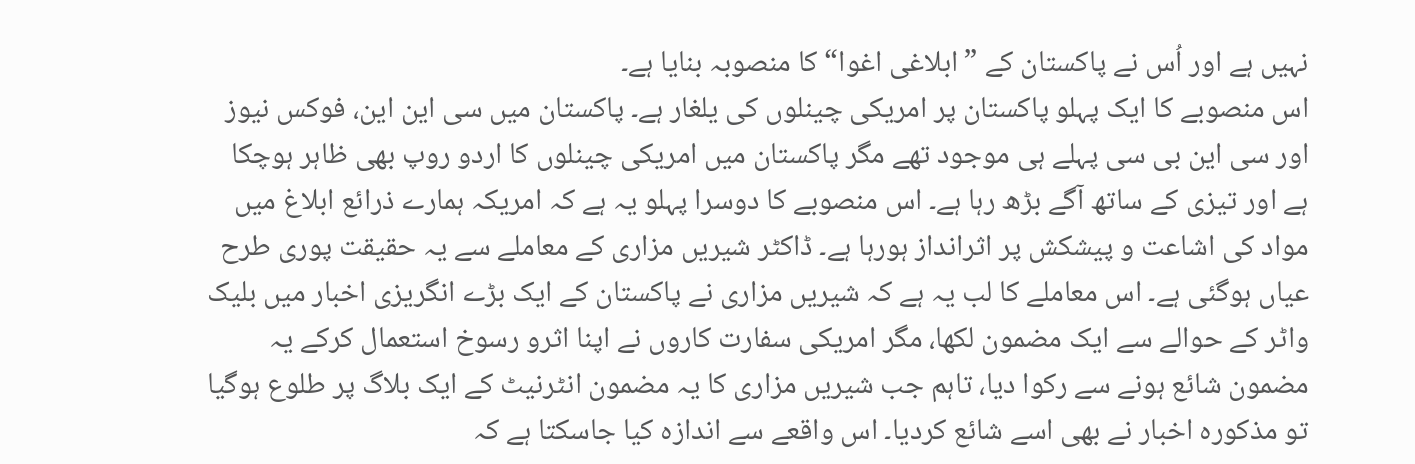نہیں ہے اور اُس نے پاکستان کے ”ابلاغی اغوا“ کا منصوبہ بنایا ہے۔
اس منصوبے کا ایک پہلو پاکستان پر امریکی چینلوں کی یلغار ہے۔ پاکستان میں سی این این، فوکس نیوز اور سی این بی سی پہلے ہی موجود تھے مگر پاکستان میں امریکی چینلوں کا اردو روپ بھی ظاہر ہوچکا ہے اور تیزی کے ساتھ آگے بڑھ رہا ہے۔ اس منصوبے کا دوسرا پہلو یہ ہے کہ امریکہ ہمارے ذرائع ابلاغ میں مواد کی اشاعت و پیشکش پر اثرانداز ہورہا ہے۔ ڈاکٹر شیریں مزاری کے معاملے سے یہ حقیقت پوری طرح عیاں ہوگئی ہے۔ اس معاملے کا لب یہ ہے کہ شیریں مزاری نے پاکستان کے ایک بڑے انگریزی اخبار میں بلیک واٹر کے حوالے سے ایک مضمون لکھا، مگر امریکی سفارت کاروں نے اپنا اثرو رسوخ استعمال کرکے یہ مضمون شائع ہونے سے رکوا دیا، تاہم جب شیریں مزاری کا یہ مضمون انٹرنیٹ کے ایک بلاگ پر طلوع ہوگیا تو مذکورہ اخبار نے بھی اسے شائع کردیا۔ اس واقعے سے اندازہ کیا جاسکتا ہے کہ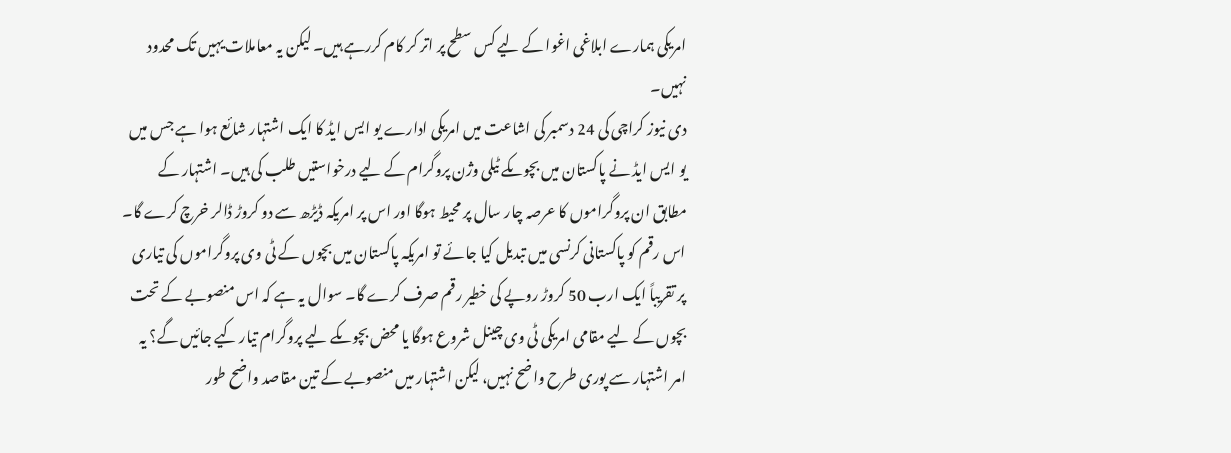امریکی ہمارے ابلاغی اغوا کے لیے کس سطح پر اتر کر کام کررہے ہیں۔ لیکن یہ معاملات یہیں تک محدود نہیں۔
دی نیوز کراچی کی 24 دسمبر کی اشاعت میں امریکی ادارے یو ایس ایڈ کا ایک اشتہار شائع ہوا ہے جس میں یو ایس ایڈ نے پاکستان میں بچوںکے ٹیلی وژن پروگرام کے لیے درخواستیں طلب کی ہیں۔ اشتہار کے مطابق ان پروگراموں کا عرصہ چار سال پر محیط ہوگا اور اس پر امریکہ ڈیڑھ سے دو کروڑ ڈالر خرچ کرے گا۔ اس رقم کو پاکستانی کرنسی میں تبدیل کیا جائے تو امریکہ پاکستان میں بچوں کے ٹی وی پروگراموں کی تیاری پر تقریباً ایک ارب 50 کروڑ روپے کی خطیر رقم صرف کرے گا۔ سوال یہ ہے کہ اس منصوبے کے تحت بچوں کے لیے مقامی امریکی ٹی وی چینل شروع ہوگا یا محض بچوںکے لیے پروگرام تیار کیے جائیں گے؟ یہ امر اشتہار سے پوری طرح واضح نہیں، لیکن اشتہار میں منصوبے کے تین مقاصد واضح طور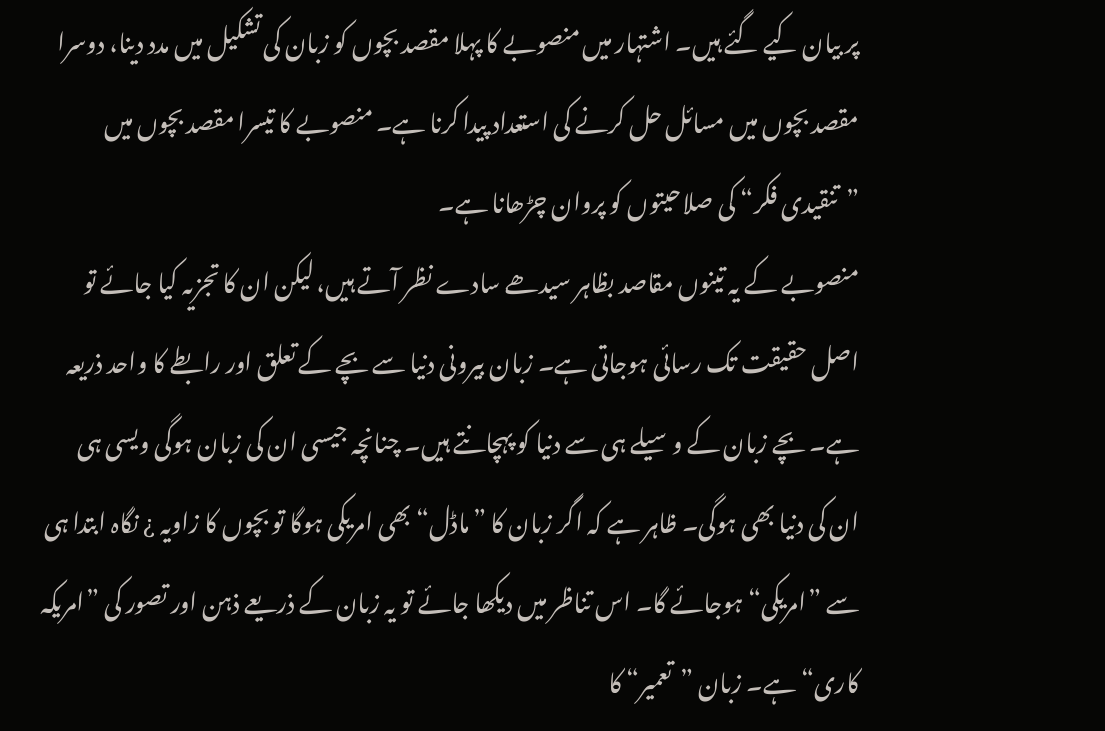پر بیان کیے گئے ہیں۔ اشتہار میں منصوبے کا پہلا مقصد بچوں کو زبان کی تشکیل میں مدد دینا، دوسرا مقصد بچوں میں مسائل حل کرنے کی استعداد پیدا کرنا ہے۔ منصوبے کا تیسرا مقصد بچوں میں ”تنقیدی فکر“ کی صلاحیتوں کو پروان چڑھانا ہے۔
منصوبے کے یہ تینوں مقاصد بظاہر سیدھے سادے نظر آتے ہیں، لیکن ان کا تجزیہ کیا جائے تو اصل حقیقت تک رسائی ہوجاتی ہے۔ زبان بیرونی دنیا سے بچے کے تعلق اور رابطے کا واحد ذریعہ ہے۔ بچے زبان کے وسیلے ہی سے دنیا کو پہچانتے ہیں۔ چنانچہ جیسی ان کی زبان ہوگی ویسی ہی ان کی دنیا بھی ہوگی۔ ظاہر ہے کہ اگر زبان کا ”ماڈل“ بھی امریکی ہوگا تو بچوں کا زاویہ ¿ نگاہ ابتدا ہی سے ”امریکی“ ہوجائے گا۔ اس تناظر میں دیکھا جائے تو یہ زبان کے ذریعے ذہن اور تصور کی ”امریکہ کاری“ ہے۔ زبان ”تعمیر“ کا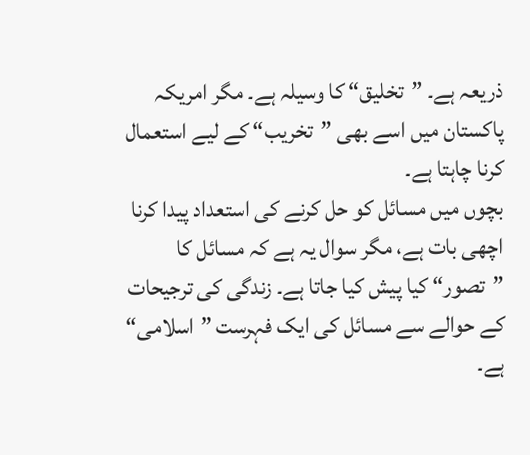ذریعہ ہے۔ ”تخلیق“ کا وسیلہ ہے۔ مگر امریکہ پاکستان میں اسے بھی ”تخریب“ کے لیے استعمال کرنا چاہتا ہے۔
بچوں میں مسائل کو حل کرنے کی استعداد پیدا کرنا اچھی بات ہے، مگر سوال یہ ہے کہ مسائل کا ”تصور“ کیا پیش کیا جاتا ہے۔ زندگی کی ترجیحات کے حوالے سے مسائل کی ایک فہرست ”اسلامی“ ہے۔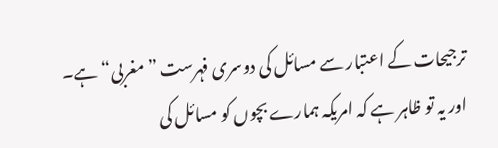ترجیحات کے اعتبار سے مسائل کی دوسری فہرست ”مغربی“ ہے۔ اور یہ تو ظاہر ہے کہ امریکہ ہمارے بچوں کو مسائل کی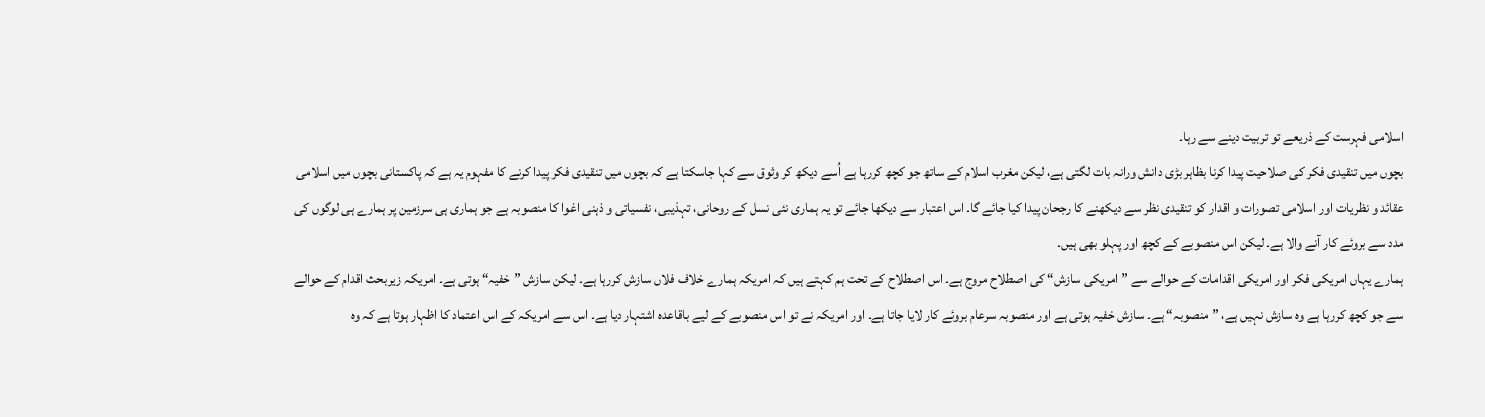اسلامی فہرست کے ذریعے تو تربیت دینے سے رہا۔
بچوں میں تنقیدی فکر کی صلاحیت پیدا کرنا بظاہر بڑی دانش ورانہ بات لگتی ہے، لیکن مغرب اسلام کے ساتھ جو کچھ کررہا ہے اُسے دیکھ کر وثوق سے کہا جاسکتا ہے کہ بچوں میں تنقیدی فکر پیدا کرنے کا مفہوم یہ ہے کہ پاکستانی بچوں میں اسلامی عقائد و نظریات اور اسلامی تصورات و اقدار کو تنقیدی نظر سے دیکھنے کا رجحان پیدا کیا جائے گا۔ اس اعتبار سے دیکھا جائے تو یہ ہماری نئی نسل کے روحانی، تہذیبی، نفسیاتی و ذہنی اغوا کا منصوبہ ہے جو ہماری ہی سرزمین پر ہمارے ہی لوگوں کی مدد سے بروئے کار آنے والا ہے۔ لیکن اس منصوبے کے کچھ اور پہلو بھی ہیں۔
ہمارے یہاں امریکی فکر اور امریکی اقدامات کے حوالے سے ”امریکی سازش“ کی اصطلاح مروج ہے۔ اس اصطلاح کے تحت ہم کہتے ہیں کہ امریکہ ہمارے خلاف فلاں سازش کررہا ہے۔ لیکن سازش ”خفیہ“ ہوتی ہے۔ امریکہ زیربحث اقدام کے حوالے سے جو کچھ کررہا ہے وہ سازش نہیں ہے، ”منصوبہ“ ہے۔ سازش خفیہ ہوتی ہے اور منصوبہ سرعام بروئے کار لایا جاتا ہے۔ اور امریکہ نے تو اس منصوبے کے لیے باقاعدہ اشتہار دیا ہے۔ اس سے امریکہ کے اس اعتماد کا اظہار ہوتا ہے کہ وہ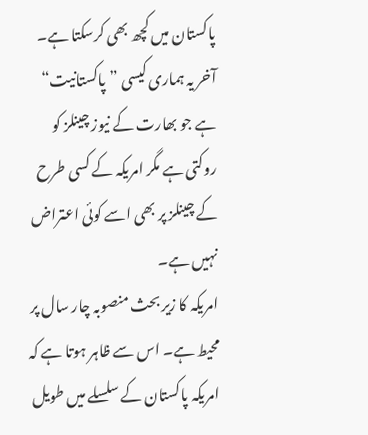پاکستان میں کچھ بھی کرسکتا ہے۔ آخر یہ ہماری کیسی ”پاکستانیت“ ہے جو بھارت کے نیوز چینلز کو روکتی ہے مگر امریکہ کے کسی طرح کے چینلز پر بھی اسے کوئی اعتراض نہیں ہے۔
امریکہ کا زیر بحث منصوبہ چار سال پر محیط ہے۔ اس سے ظاہر ہوتا ہے کہ امریکہ پاکستان کے سلسلے میں طویل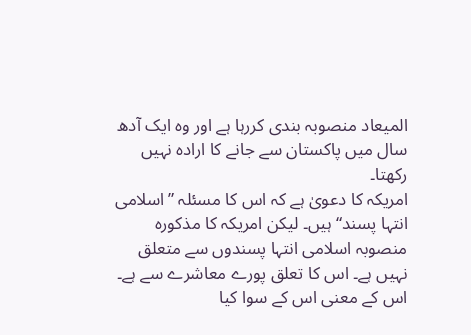المیعاد منصوبہ بندی کررہا ہے اور وہ ایک آدھ سال میں پاکستان سے جانے کا ارادہ نہیں رکھتا۔
امریکہ کا دعویٰ ہے کہ اس کا مسئلہ ”اسلامی انتہا پسند“ ہیں۔ لیکن امریکہ کا مذکورہ منصوبہ اسلامی انتہا پسندوں سے متعلق نہیں ہے۔ اس کا تعلق پورے معاشرے سے ہے۔ اس کے معنی اس کے سوا کیا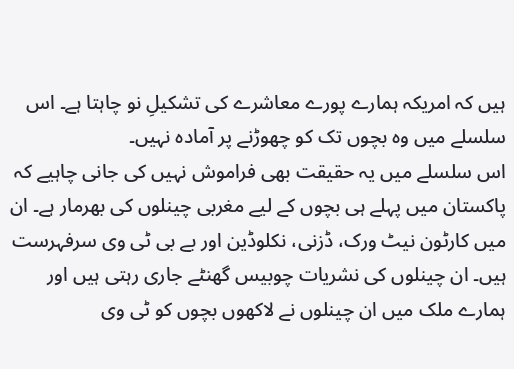ہیں کہ امریکہ ہمارے پورے معاشرے کی تشکیلِ نو چاہتا ہے۔ اس سلسلے میں وہ بچوں تک کو چھوڑنے پر آمادہ نہیں۔
اس سلسلے میں یہ حقیقت بھی فراموش نہیں کی جانی چاہیے کہ پاکستان میں پہلے ہی بچوں کے لیے مغربی چینلوں کی بھرمار ہے۔ ان میں کارٹون نیٹ ورک، ڈزنی، نکلوڈین اور بے بی ٹی وی سرفہرست ہیں۔ ان چینلوں کی نشریات چوبیس گھنٹے جاری رہتی ہیں اور ہمارے ملک میں ان چینلوں نے لاکھوں بچوں کو ٹی وی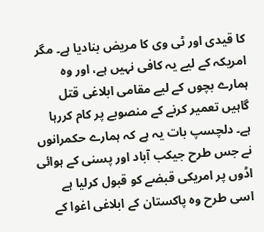کا قیدی اور ٹی وی کا مریض بنادیا ہے۔ مگر امریکہ کے لیے یہ کافی نہیں ہے، اور وہ ہمارے بچوں کے لیے مقامی ابلاغی قتل گاہیں تعمیر کرنے کے منصوبے پر کام کررہا ہے۔ دلچسپ بات یہ ہے کہ ہمارے حکمرانوں نے جس طرح جیکب آباد اور پسنی کے ہوائی اڈوں پر امریکی قبضے کو قبول کرلیا ہے اسی طرح وہ پاکستان کے ابلاغی اغوا کے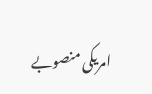امریکی منصوبے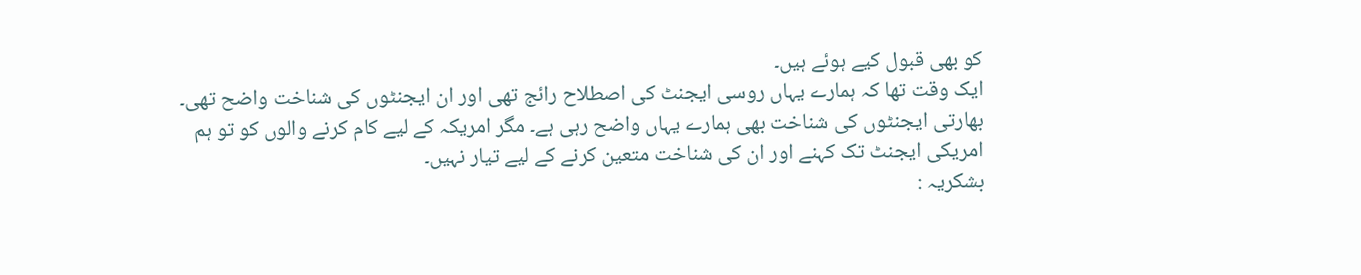کو بھی قبول کیے ہوئے ہیں۔
ایک وقت تھا کہ ہمارے یہاں روسی ایجنٹ کی اصطلاح رائج تھی اور ان ایجنٹوں کی شناخت واضح تھی۔ بھارتی ایجنٹوں کی شناخت بھی ہمارے یہاں واضح رہی ہے۔ مگر امریکہ کے لیے کام کرنے والوں کو تو ہم امریکی ایجنٹ تک کہنے اور ان کی شناخت متعین کرنے کے لیے تیار نہیں۔
بشکریہ :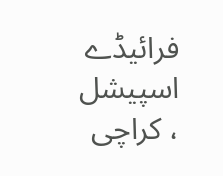فرائیڈے اسپیشل ، کراچی